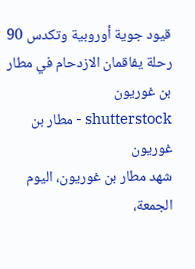قيود جوية أوروبية وتكدس 90 رحلة يفاقمان الازدحام في مطار بن غوريون
shutterstock - مطار بن غوريون
شهد مطار بن غوريون، اليوم الجمعة،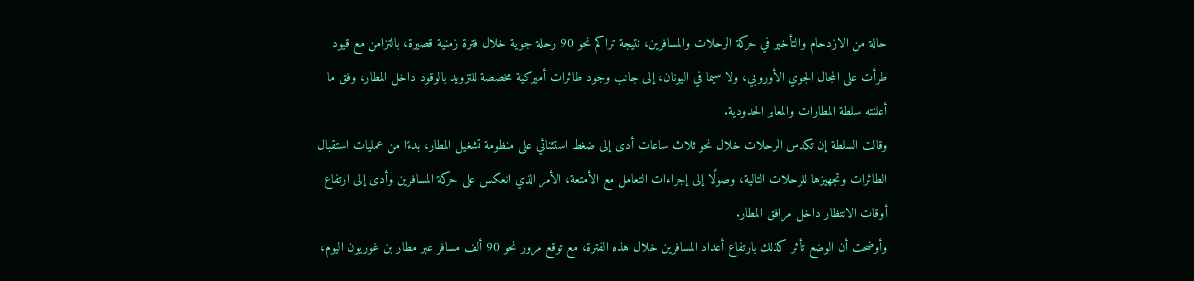حالة من الازدحام والتأخير في حركة الرحلات والمسافرين، نتيجة تراكم نحو 90 رحلة جوية خلال فترة زمنية قصيرة، بالتزامن مع قيود طرأت على المجال الجوي الأوروبي، ولا سيما في اليونان، إلى جانب وجود طائرات أميركية مخصصة للتزويد بالوقود داخل المطار، وفق ما أعلنته سلطة المطارات والمعابر الحدودية.
وقالت السلطة إن تكدس الرحلات خلال نحو ثلاث ساعات أدى إلى ضغط استثنائي على منظومة تشغيل المطار، بدءًا من عمليات استقبال الطائرات وتجهيزها للرحلات التالية، وصولًا إلى إجراءات التعامل مع الأمتعة، الأمر الذي انعكس على حركة المسافرين وأدى إلى ارتفاع أوقات الانتظار داخل مرافق المطار.
وأوضحت أن الوضع تأثر كذلك بارتفاع أعداد المسافرين خلال هذه الفترة، مع توقع مرور نحو 90 ألف مسافر عبر مطار بن غوريون اليوم،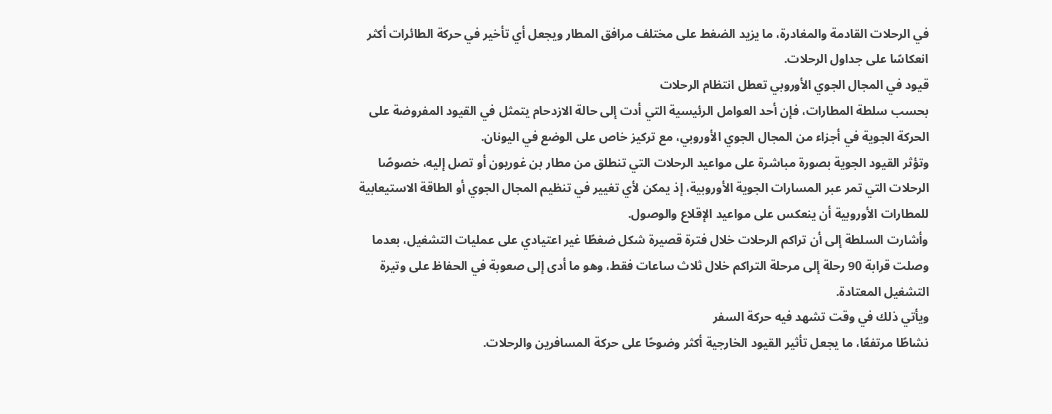في الرحلات القادمة والمغادرة، ما يزيد الضغط على مختلف مرافق المطار ويجعل أي تأخير في حركة الطائرات أكثر انعكاسًا على جداول الرحلات.
قيود في المجال الجوي الأوروبي تعطل انتظام الرحلات
بحسب سلطة المطارات، فإن أحد العوامل الرئيسية التي أدت إلى حالة الازدحام يتمثل في القيود المفروضة على الحركة الجوية في أجزاء من المجال الجوي الأوروبي، مع تركيز خاص على الوضع في اليونان.
وتؤثر القيود الجوية بصورة مباشرة على مواعيد الرحلات التي تنطلق من مطار بن غوريون أو تصل إليه، خصوصًا الرحلات التي تمر عبر المسارات الجوية الأوروبية، إذ يمكن لأي تغيير في تنظيم المجال الجوي أو الطاقة الاستيعابية للمطارات الأوروبية أن ينعكس على مواعيد الإقلاع والوصول.
وأشارت السلطة إلى أن تراكم الرحلات خلال فترة قصيرة شكل ضغطًا غير اعتيادي على عمليات التشغيل، بعدما وصلت قرابة 90 رحلة إلى مرحلة التراكم خلال ثلاث ساعات فقط، وهو ما أدى إلى صعوبة في الحفاظ على وتيرة التشغيل المعتادة.
ويأتي ذلك في وقت تشهد فيه حركة السفر
نشاطًا مرتفعًا، ما يجعل تأثير القيود الخارجية أكثر وضوحًا على حركة المسافرين والرحلات.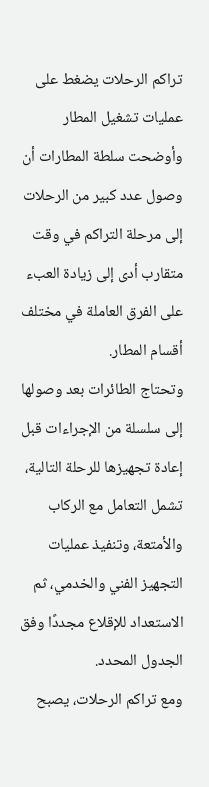تراكم الرحلات يضغط على عمليات تشغيل المطار
وأوضحت سلطة المطارات أن وصول عدد كبير من الرحلات إلى مرحلة التراكم في وقت متقارب أدى إلى زيادة العبء على الفرق العاملة في مختلف أقسام المطار.
وتحتاج الطائرات بعد وصولها إلى سلسلة من الإجراءات قبل إعادة تجهيزها للرحلة التالية، تشمل التعامل مع الركاب والأمتعة، وتنفيذ عمليات التجهيز الفني والخدمي، ثم الاستعداد للإقلاع مجددًا وفق الجدول المحدد.
ومع تراكم الرحلات، يصبح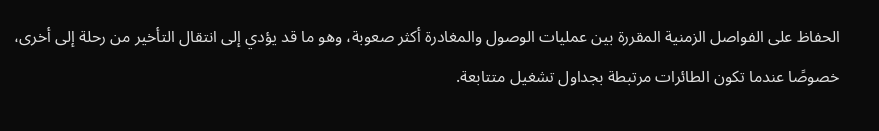الحفاظ على الفواصل الزمنية المقررة بين عمليات الوصول والمغادرة أكثر صعوبة، وهو ما قد يؤدي إلى انتقال التأخير من رحلة إلى أخرى، خصوصًا عندما تكون الطائرات مرتبطة بجداول تشغيل متتابعة.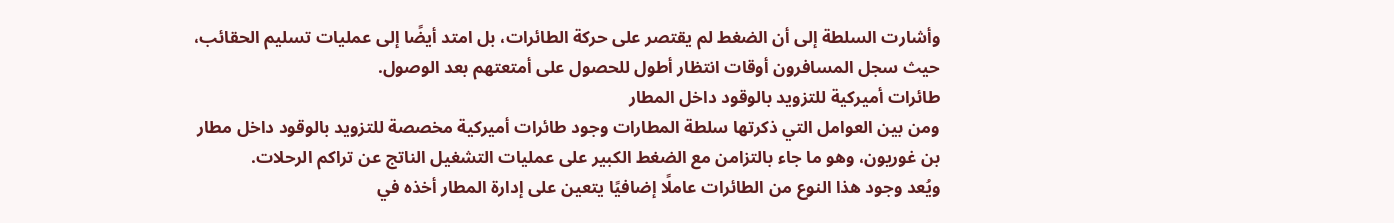وأشارت السلطة إلى أن الضغط لم يقتصر على حركة الطائرات، بل امتد أيضًا إلى عمليات تسليم الحقائب، حيث سجل المسافرون أوقات انتظار أطول للحصول على أمتعتهم بعد الوصول.
طائرات أميركية للتزويد بالوقود داخل المطار
ومن بين العوامل التي ذكرتها سلطة المطارات وجود طائرات أميركية مخصصة للتزويد بالوقود داخل مطار بن غوريون، وهو ما جاء بالتزامن مع الضغط الكبير على عمليات التشغيل الناتج عن تراكم الرحلات.
ويُعد وجود هذا النوع من الطائرات عاملًا إضافيًا يتعين على إدارة المطار أخذه في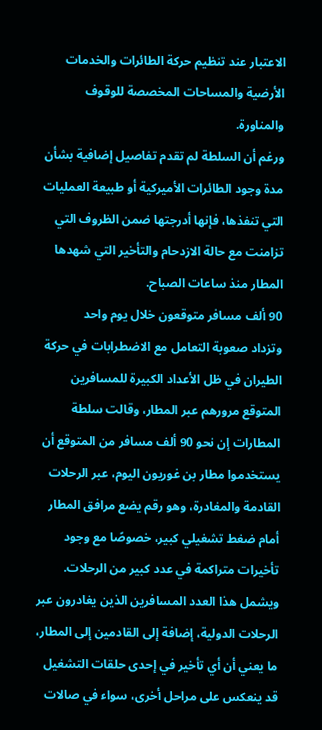الاعتبار عند تنظيم حركة الطائرات والخدمات الأرضية والمساحات المخصصة للوقوف والمناورة.
ورغم أن السلطة لم تقدم تفاصيل إضافية بشأن مدة وجود الطائرات الأميركية أو طبيعة العمليات التي تنفذها، فإنها أدرجتها ضمن الظروف التي تزامنت مع حالة الازدحام والتأخير التي شهدها المطار منذ ساعات الصباح.
90 ألف مسافر متوقعون خلال يوم واحد
وتزداد صعوبة التعامل مع الاضطرابات في حركة الطيران في ظل الأعداد الكبيرة للمسافرين المتوقع مرورهم عبر المطار، وقالت سلطة المطارات إن نحو 90 ألف مسافر من المتوقع أن يستخدموا مطار بن غوريون اليوم، عبر الرحلات القادمة والمغادرة، وهو رقم يضع مرافق المطار أمام ضغط تشغيلي كبير، خصوصًا مع وجود تأخيرات متراكمة في عدد كبير من الرحلات.
ويشمل هذا العدد المسافرين الذين يغادرون عبر الرحلات الدولية، إضافة إلى القادمين إلى المطار، ما يعني أن أي تأخير في إحدى حلقات التشغيل قد ينعكس على مراحل أخرى، سواء في صالات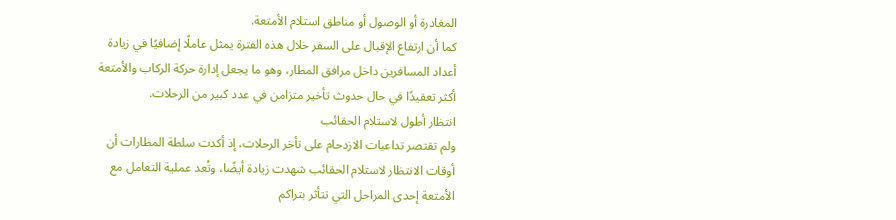المغادرة أو الوصول أو مناطق استلام الأمتعة.
كما أن ارتفاع الإقبال على السفر خلال هذه الفترة يمثل عاملًا إضافيًا في زيادة أعداد المسافرين داخل مرافق المطار، وهو ما يجعل إدارة حركة الركاب والأمتعة أكثر تعقيدًا في حال حدوث تأخير متزامن في عدد كبير من الرحلات.
انتظار أطول لاستلام الحقائب
ولم تقتصر تداعيات الازدحام على تأخر الرحلات، إذ أكدت سلطة المطارات أن أوقات الانتظار لاستلام الحقائب شهدت زيادة أيضًا، وتُعد عملية التعامل مع الأمتعة إحدى المراحل التي تتأثر بتراكم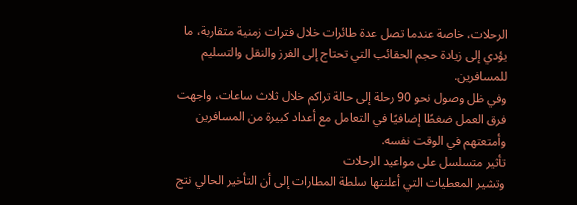الرحلات، خاصة عندما تصل عدة طائرات خلال فترات زمنية متقاربة، ما يؤدي إلى زيادة حجم الحقائب التي تحتاج إلى الفرز والنقل والتسليم للمسافرين.
وفي ظل وصول نحو 90 رحلة إلى حالة تراكم خلال ثلاث ساعات، واجهت فرق العمل ضغطًا إضافيًا في التعامل مع أعداد كبيرة من المسافرين وأمتعتهم في الوقت نفسه.
تأثير متسلسل على مواعيد الرحلات
وتشير المعطيات التي أعلنتها سلطة المطارات إلى أن التأخير الحالي نتج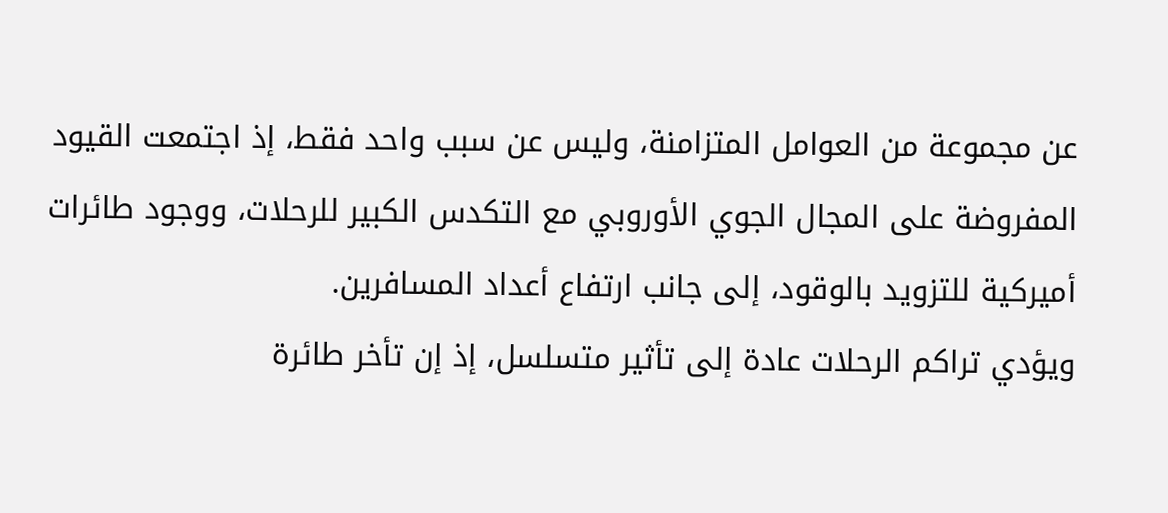عن مجموعة من العوامل المتزامنة، وليس عن سبب واحد فقط، إذ اجتمعت القيود المفروضة على المجال الجوي الأوروبي مع التكدس الكبير للرحلات، ووجود طائرات أميركية للتزويد بالوقود، إلى جانب ارتفاع أعداد المسافرين.
ويؤدي تراكم الرحلات عادة إلى تأثير متسلسل، إذ إن تأخر طائرة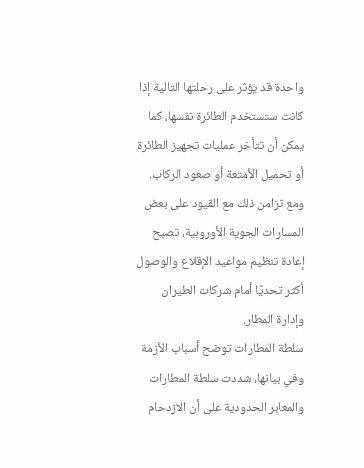واحدة قد يؤثر على رحلتها التالية إذا كانت ستستخدم الطائرة نفسها، كما يمكن أن تتأخر عمليات تجهيز الطائرة أو تحميل الأمتعة أو صعود الركاب.
ومع تزامن ذلك مع القيود على بعض المسارات الجوية الأوروبية، تصبح إعادة تنظيم مواعيد الإقلاع والوصول أكثر تحديًا أمام شركات الطيران وإدارة المطار.
سلطة المطارات توضح أسباب الأزمة
وفي بيانها، شددت سلطة المطارات والمعابر الحدودية على أن الازدحام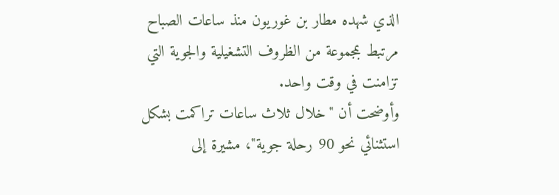الذي شهده مطار بن غوريون منذ ساعات الصباح مرتبط بمجموعة من الظروف التشغيلية والجوية التي تزامنت في وقت واحد.
وأوضحت أن "خلال ثلاث ساعات تراكمت بشكل استثنائي نحو 90 رحلة جوية"، مشيرة إلى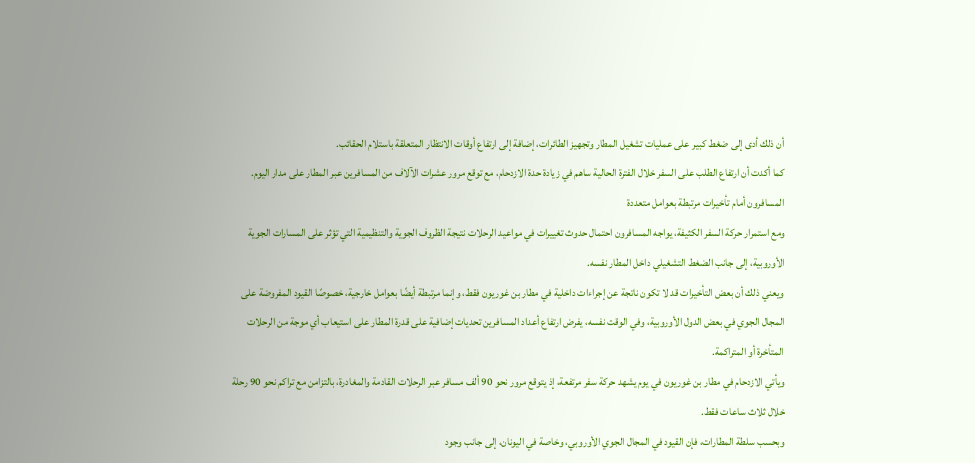أن ذلك أدى إلى ضغط كبير على عمليات تشغيل المطار وتجهيز الطائرات، إضافة إلى ارتفاع أوقات الانتظار المتعلقة باستلام الحقائب.
كما أكدت أن ارتفاع الطلب على السفر خلال الفترة الحالية ساهم في زيادة حدة الازدحام، مع توقع مرور عشرات الآلاف من المسافرين عبر المطار على مدار اليوم.
المسافرون أمام تأخيرات مرتبطة بعوامل متعددة
ومع استمرار حركة السفر الكثيفة، يواجه المسافرون احتمال حدوث تغييرات في مواعيد الرحلات نتيجة الظروف الجوية والتنظيمية التي تؤثر على المسارات الجوية الأوروبية، إلى جانب الضغط التشغيلي داخل المطار نفسه.
ويعني ذلك أن بعض التأخيرات قد لا تكون ناتجة عن إجراءات داخلية في مطار بن غوريون فقط، وإنما مرتبطة أيضًا بعوامل خارجية، خصوصًا القيود المفروضة على المجال الجوي في بعض الدول الأوروبية، وفي الوقت نفسه، يفرض ارتفاع أعداد المسافرين تحديات إضافية على قدرة المطار على استيعاب أي موجة من الرحلات المتأخرة أو المتراكمة.
ويأتي الازدحام في مطار بن غوريون في يوم يشهد حركة سفر مرتفعة، إذ يتوقع مرور نحو 90 ألف مسافر عبر الرحلات القادمة والمغادرة، بالتزامن مع تراكم نحو 90 رحلة خلال ثلاث ساعات فقط.
وبحسب سلطة المطارات، فإن القيود في المجال الجوي الأوروبي، وخاصة في اليونان، إلى جانب وجود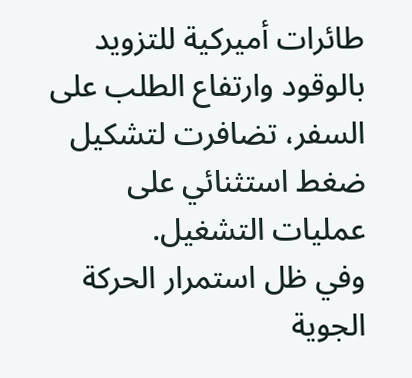طائرات أميركية للتزويد بالوقود وارتفاع الطلب على السفر، تضافرت لتشكيل ضغط استثنائي على عمليات التشغيل.
وفي ظل استمرار الحركة الجوية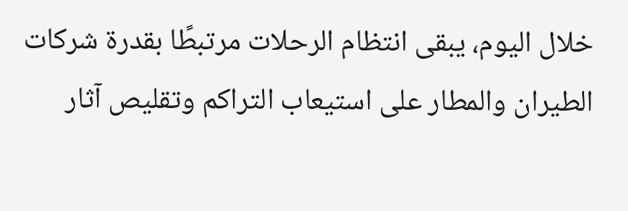خلال اليوم، يبقى انتظام الرحلات مرتبطًا بقدرة شركات الطيران والمطار على استيعاب التراكم وتقليص آثار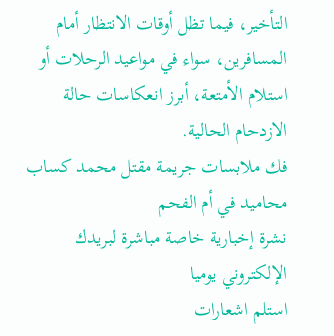التأخير، فيما تظل أوقات الانتظار أمام المسافرين، سواء في مواعيد الرحلات أو استلام الأمتعة، أبرز انعكاسات حالة الازدحام الحالية.
فك ملابسات جريمة مقتل محمد كساب محاميد في أم الفحم
نشرة إخبارية خاصة مباشرة لبريدك الإلكتروني يوميا
استلم اشعارات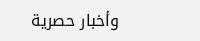وأخبار حصرية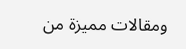ومقالات مميزة من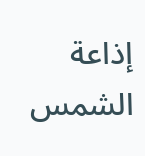إذاعة الشمس